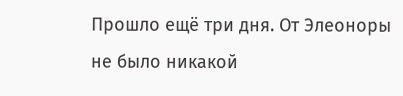Прошло ещё три дня. От Элеоноры не было никакой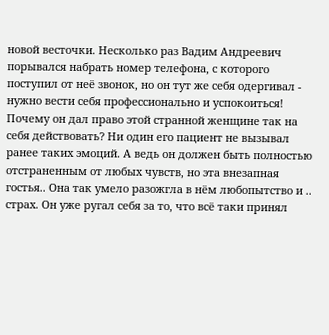новой весточки. Несколько раз Вадим Андреевич порывался набрать номер телефона, с которого поступил от неё звонок, но он тут же себя одергивал - нужно вести себя профессионально и успокоиться! Почему он дал право этой странной женщине так на себя действовать? Ни один его пациент не вызывал ранее таких эмоций. А ведь он должен быть полностью отстраненным от любых чувств, но эта внезапная гостья.. Она так умело разожгла в нём любопытство и .. страх. Он уже ругал себя за то, что всё таки принял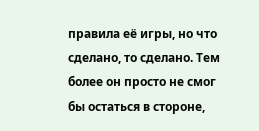правила её игры, но что сделано, то сделано. Тем более он просто не смог бы остаться в стороне,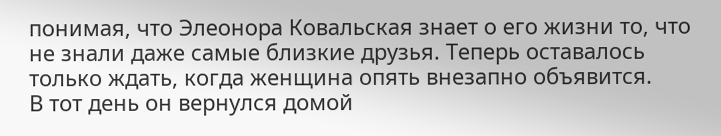понимая, что Элеонора Ковальская знает о его жизни то, что не знали даже самые близкие друзья. Теперь оставалось только ждать, когда женщина опять внезапно объявится.
В тот день он вернулся домой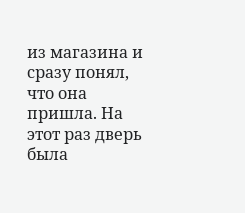из магазина и сразу понял, что она пришла. На этот раз дверь была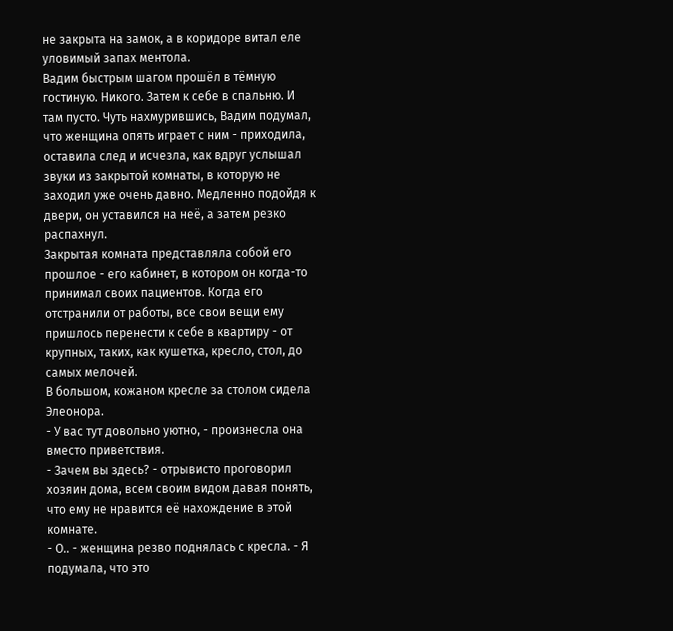не закрыта на замок, а в коридоре витал еле уловимый запах ментола.
Вадим быстрым шагом прошёл в тёмную гостиную. Никого. Затем к себе в спальню. И там пусто. Чуть нахмурившись, Вадим подумал, что женщина опять играет с ним - приходила, оставила след и исчезла, как вдруг услышал звуки из закрытой комнаты, в которую не заходил уже очень давно. Медленно подойдя к двери, он уставился на неё, а затем резко распахнул.
Закрытая комната представляла собой его прошлое - его кабинет, в котором он когда-то принимал своих пациентов. Когда его отстранили от работы, все свои вещи ему пришлось перенести к себе в квартиру - от крупных, таких, как кушетка, кресло, стол, до самых мелочей.
В большом, кожаном кресле за столом сидела Элеонора.
- У вас тут довольно уютно, - произнесла она вместо приветствия.
- Зачем вы здесь? - отрывисто проговорил хозяин дома, всем своим видом давая понять, что ему не нравится её нахождение в этой комнате.
- О.. - женщина резво поднялась с кресла. - Я подумала, что это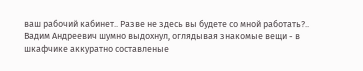ваш рабочий кабинет.. Разве не здесь вы будете со мной работать?..
Вадим Андреевич шумно выдохнул, оглядывая знакомые вещи - в шкафчике аккуратно составленые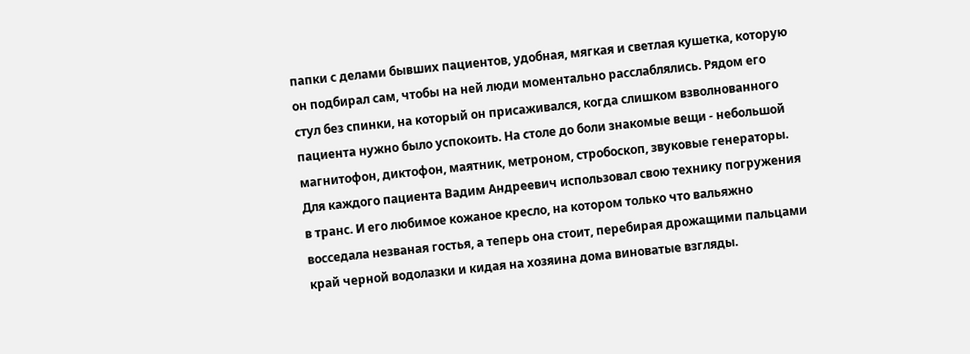папки с делами бывших пациентов, удобная, мягкая и светлая кушетка, которую он подбирал сам, чтобы на ней люди моментально расслаблялись. Рядом его стул без спинки, на который он присаживался, когда слишком взволнованного пациента нужно было успокоить. На столе до боли знакомые вещи - небольшой магнитофон, диктофон, маятник, метроном, стробоскоп, звуковые генераторы. Для каждого пациента Вадим Андреевич использовал свою технику погружения в транс. И его любимое кожаное кресло, на котором только что вальяжно восседала незваная гостья, а теперь она стоит, перебирая дрожащими пальцами край черной водолазки и кидая на хозяина дома виноватые взгляды.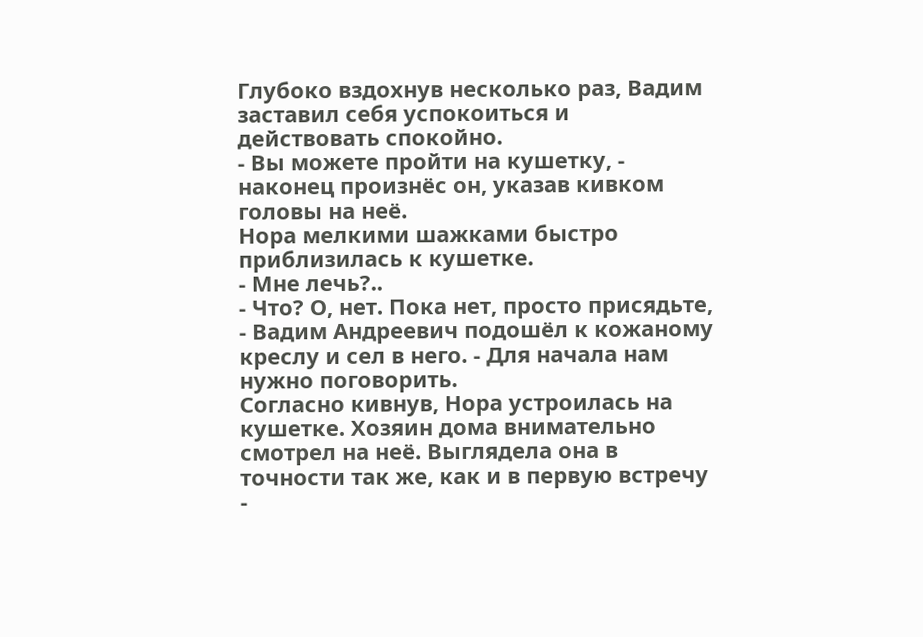Глубоко вздохнув несколько раз, Вадим заставил себя успокоиться и действовать спокойно.
- Вы можете пройти на кушетку, - наконец произнёс он, указав кивком головы на неё.
Нора мелкими шажками быстро приблизилась к кушетке.
- Мне лечь?..
- Что? О, нет. Пока нет, просто присядьте, - Вадим Андреевич подошёл к кожаному креслу и сел в него. - Для начала нам нужно поговорить.
Согласно кивнув, Нора устроилась на кушетке. Хозяин дома внимательно смотрел на неё. Выглядела она в точности так же, как и в первую встречу -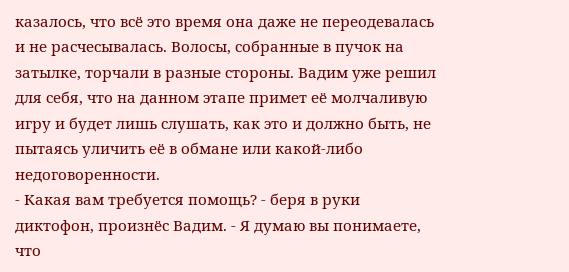казалось, что всё это время она даже не переодевалась и не расчесывалась. Волосы, собранные в пучок на затылке, торчали в разные стороны. Вадим уже решил для себя, что на данном этапе примет её молчаливую игру и будет лишь слушать, как это и должно быть, не пытаясь уличить её в обмане или какой-либо недоговоренности.
- Какая вам требуется помощь? - беря в руки диктофон, произнёс Вадим. - Я думаю вы понимаете, что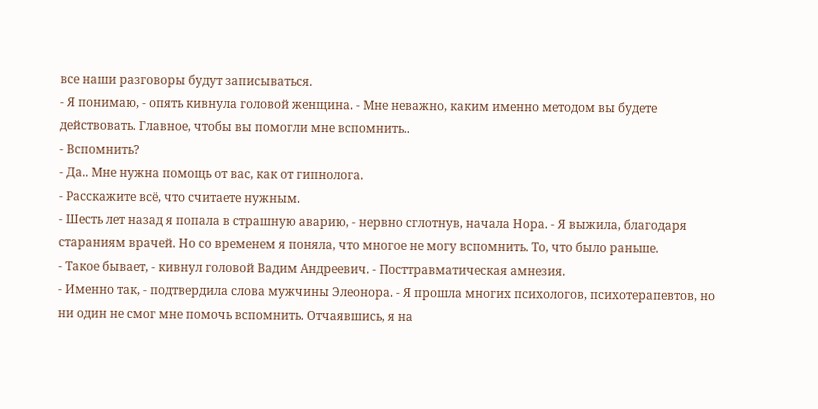все наши разговоры будут записываться.
- Я понимаю, - опять кивнула головой женщина. - Мне неважно, каким именно методом вы будете действовать. Главное, чтобы вы помогли мне вспомнить..
- Вспомнить?
- Да.. Мне нужна помощь от вас, как от гипнолога.
- Расскажите всё, что считаете нужным.
- Шесть лет назад я попала в страшную аварию, - нервно сглотнув, начала Нора. - Я выжила, благодаря стараниям врачей. Но со временем я поняла, что многое не могу вспомнить. То, что было раньше.
- Такое бывает, - кивнул головой Вадим Андреевич. - Посттравматическая амнезия.
- Именно так, - подтвердила слова мужчины Элеонора. - Я прошла многих психологов, психотерапевтов, но ни один не смог мне помочь вспомнить. Отчаявшись, я на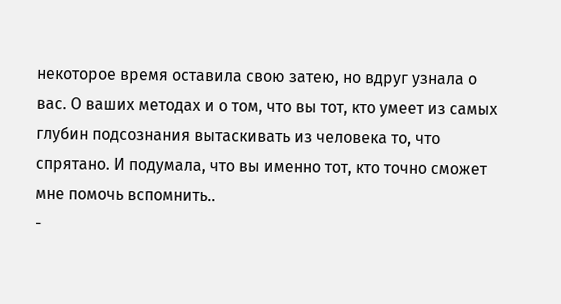некоторое время оставила свою затею, но вдруг узнала о вас. О ваших методах и о том, что вы тот, кто умеет из самых глубин подсознания вытаскивать из человека то, что спрятано. И подумала, что вы именно тот, кто точно сможет мне помочь вспомнить..
-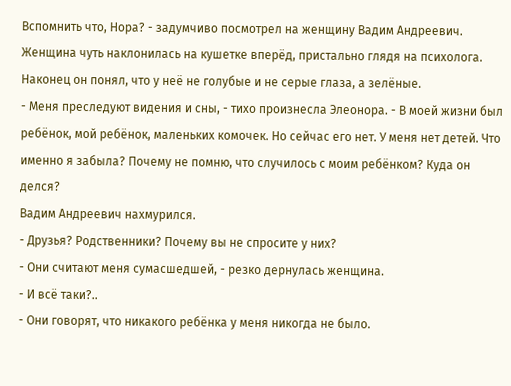Вспомнить что, Нора? - задумчиво посмотрел на женщину Вадим Андреевич.
Женщина чуть наклонилась на кушетке вперёд, пристально глядя на психолога. Наконец он понял, что у неё не голубые и не серые глаза, а зелёные.
- Меня преследуют видения и сны, - тихо произнесла Элеонора. - В моей жизни был ребёнок, мой ребёнок, маленьких комочек. Но сейчас его нет. У меня нет детей. Что именно я забыла? Почему не помню, что случилось с моим ребёнком? Куда он делся?
Вадим Андреевич нахмурился.
- Друзья? Родственники? Почему вы не спросите у них?
- Они считают меня сумасшедшей, - резко дернулась женщина.
- И всё таки?..
- Они говорят, что никакого ребёнка у меня никогда не было.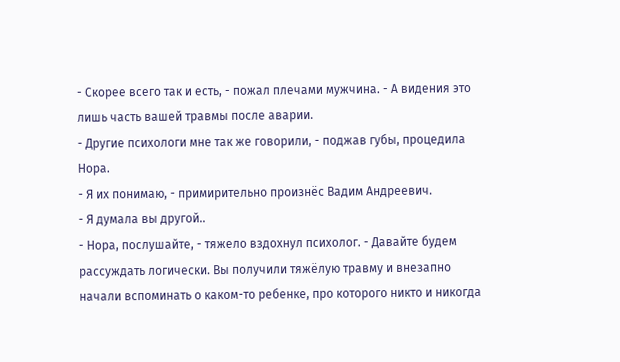- Скорее всего так и есть, - пожал плечами мужчина. - А видения это лишь часть вашей травмы после аварии.
- Другие психологи мне так же говорили, - поджав губы, процедила Нора.
- Я их понимаю, - примирительно произнёс Вадим Андреевич.
- Я думала вы другой..
- Нора, послушайте, - тяжело вздохнул психолог. - Давайте будем рассуждать логически. Вы получили тяжёлую травму и внезапно начали вспоминать о каком-то ребенке, про которого никто и никогда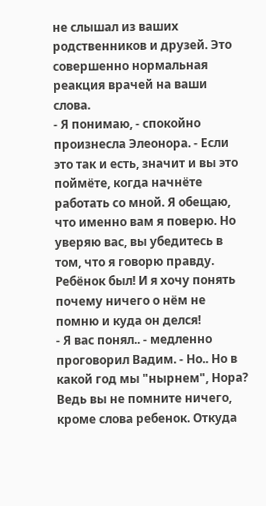не слышал из ваших родственников и друзей. Это совершенно нормальная реакция врачей на ваши слова.
- Я понимаю, - спокойно произнесла Элеонора. - Если это так и есть, значит и вы это поймёте, когда начнёте работать со мной. Я обещаю, что именно вам я поверю. Но уверяю вас, вы убедитесь в том, что я говорю правду. Ребёнок был! И я хочу понять почему ничего о нём не помню и куда он делся!
- Я вас понял.. - медленно проговорил Вадим. - Но.. Но в какой год мы "нырнем", Нора? Ведь вы не помните ничего, кроме слова ребенок. Откуда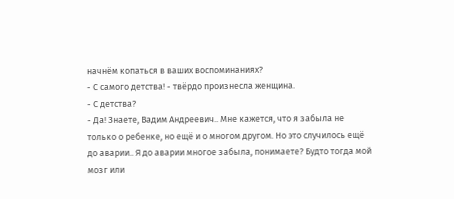начнём копаться в ваших воспоминаниях?
- С самого детства! - твёрдо произнесла женщина.
- С детства?
- Да! Знаете, Вадим Андреевич.. Мне кажется, что я забыла не только о ребенке, но ещё и о многом другом. Но это случилось ещё до аварии.. Я до аварии многое забыла, понимаете? Будто тогда мой мозг или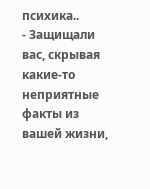психика..
- Защищали вас, скрывая какие-то неприятные факты из вашей жизни,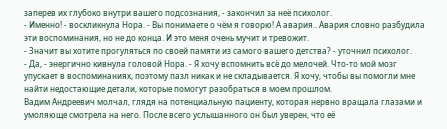заперев их глубоко внутри вашего подсознания, - закончил за неё психолог.
- Именно! - воскликнула Нора. - Вы понимаете о чём я говорю! А авария.. Авария словно разбудила эти воспоминания, но не до конца. И это меня очень мучит и тревожит.
- Значит вы хотите прогуляться по своей памяти из самого вашего детства? - уточнил психолог.
- Да, - энергично кивнула головой Нора. - Я хочу вспомнить всё до мелочей. Что-то мой мозг упускает в воспоминаниях, поэтому пазл никак и не складывается. Я хочу, чтобы вы помогли мне найти недостающие детали, которые помогут разобраться в моем прошлом.
Вадим Андреевич молчал, глядя на потенциальную пациенту, которая нервно вращала глазами и умоляюще смотрела на него. После всего услышанного он был уверен, что её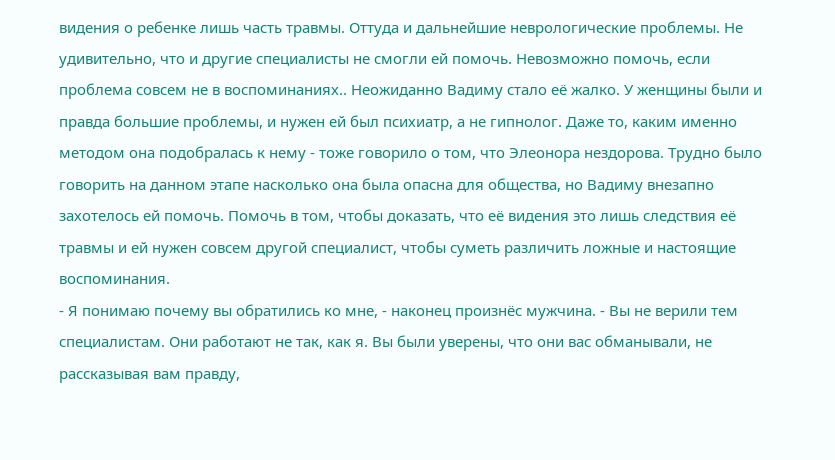видения о ребенке лишь часть травмы. Оттуда и дальнейшие неврологические проблемы. Не удивительно, что и другие специалисты не смогли ей помочь. Невозможно помочь, если проблема совсем не в воспоминаниях.. Неожиданно Вадиму стало её жалко. У женщины были и правда большие проблемы, и нужен ей был психиатр, а не гипнолог. Даже то, каким именно методом она подобралась к нему - тоже говорило о том, что Элеонора нездорова. Трудно было говорить на данном этапе насколько она была опасна для общества, но Вадиму внезапно захотелось ей помочь. Помочь в том, чтобы доказать, что её видения это лишь следствия её травмы и ей нужен совсем другой специалист, чтобы суметь различить ложные и настоящие воспоминания.
- Я понимаю почему вы обратились ко мне, - наконец произнёс мужчина. - Вы не верили тем специалистам. Они работают не так, как я. Вы были уверены, что они вас обманывали, не рассказывая вам правду,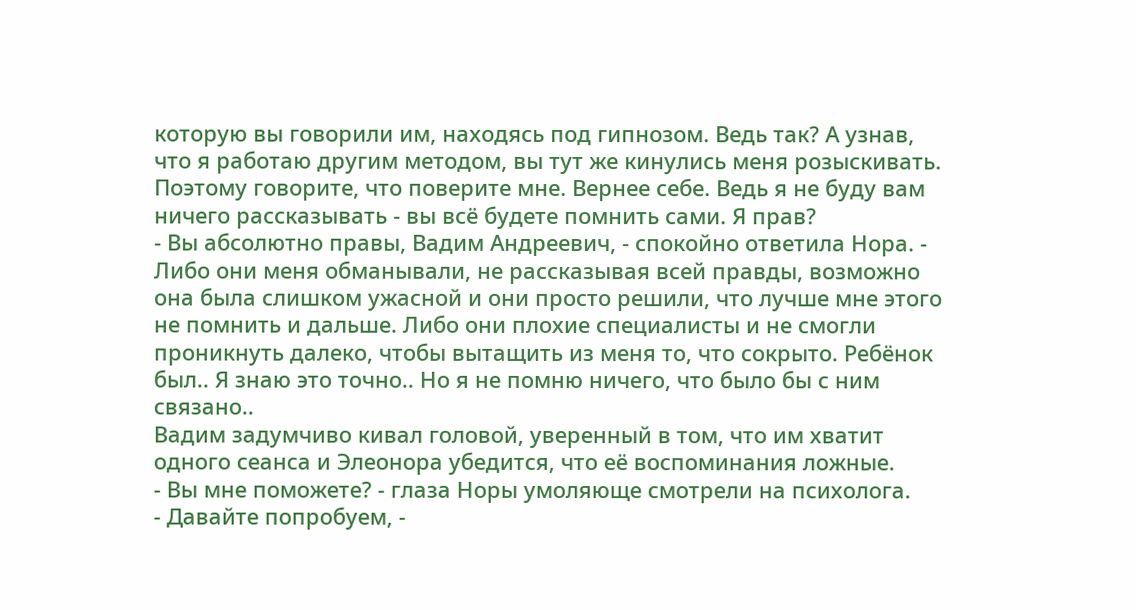которую вы говорили им, находясь под гипнозом. Ведь так? А узнав, что я работаю другим методом, вы тут же кинулись меня розыскивать. Поэтому говорите, что поверите мне. Вернее себе. Ведь я не буду вам ничего рассказывать - вы всё будете помнить сами. Я прав?
- Вы абсолютно правы, Вадим Андреевич, - спокойно ответила Нора. - Либо они меня обманывали, не рассказывая всей правды, возможно она была слишком ужасной и они просто решили, что лучше мне этого не помнить и дальше. Либо они плохие специалисты и не смогли проникнуть далеко, чтобы вытащить из меня то, что сокрыто. Ребёнок был.. Я знаю это точно.. Но я не помню ничего, что было бы с ним связано..
Вадим задумчиво кивал головой, уверенный в том, что им хватит одного сеанса и Элеонора убедится, что её воспоминания ложные.
- Вы мне поможете? - глаза Норы умоляюще смотрели на психолога.
- Давайте попробуем, -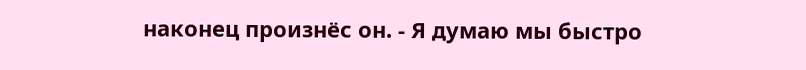наконец произнёс он. - Я думаю мы быстро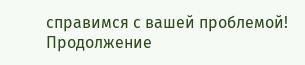справимся с вашей проблемой!
Продолжение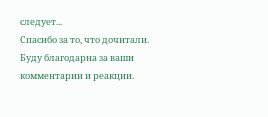следует...
Спасибо за то, что дочитали. Буду благодарна за ваши комментарии и реакции.